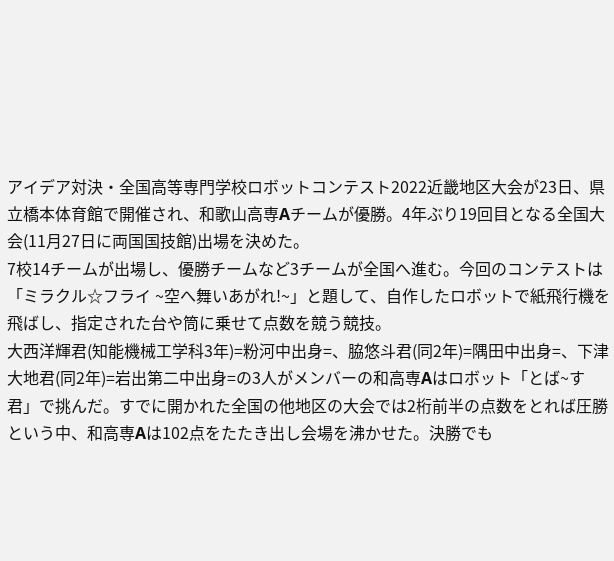アイデア対決・全国高等専門学校ロボットコンテスト2022近畿地区大会が23日、県立橋本体育館で開催され、和歌山高専Aチームが優勝。4年ぶり19回目となる全国大会(11月27日に両国国技館)出場を決めた。
7校14チームが出場し、優勝チームなど3チームが全国へ進む。今回のコンテストは「ミラクル☆フライ ~空へ舞いあがれ!~」と題して、自作したロボットで紙飛行機を飛ばし、指定された台や筒に乗せて点数を競う競技。
大西洋輝君(知能機械工学科3年)=粉河中出身=、脇悠斗君(同2年)=隅田中出身=、下津大地君(同2年)=岩出第二中出身=の3人がメンバーの和高専Aはロボット「とば~す君」で挑んだ。すでに開かれた全国の他地区の大会では2桁前半の点数をとれば圧勝という中、和高専Aは102点をたたき出し会場を沸かせた。決勝でも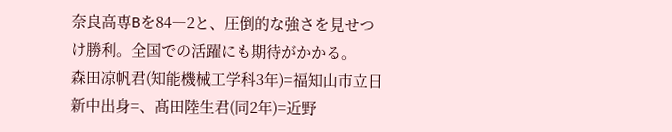奈良高専Bを84―2と、圧倒的な強さを見せつけ勝利。全国での活躍にも期待がかかる。
森田凉帆君(知能機械工学科3年)=福知山市立日新中出身=、髙田陸生君(同2年)=近野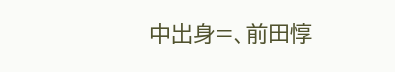中出身=、前田惇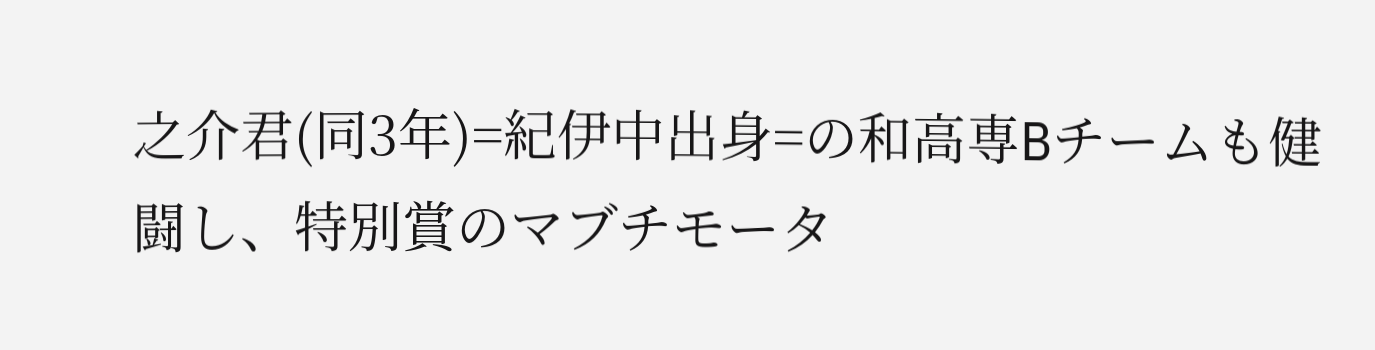之介君(同3年)=紀伊中出身=の和高専Bチームも健闘し、特別賞のマブチモータ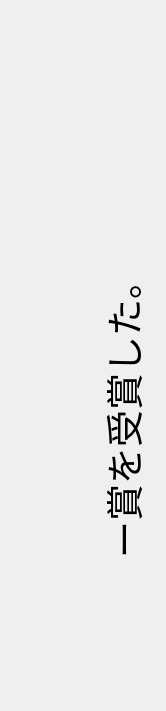ー賞を受賞した。